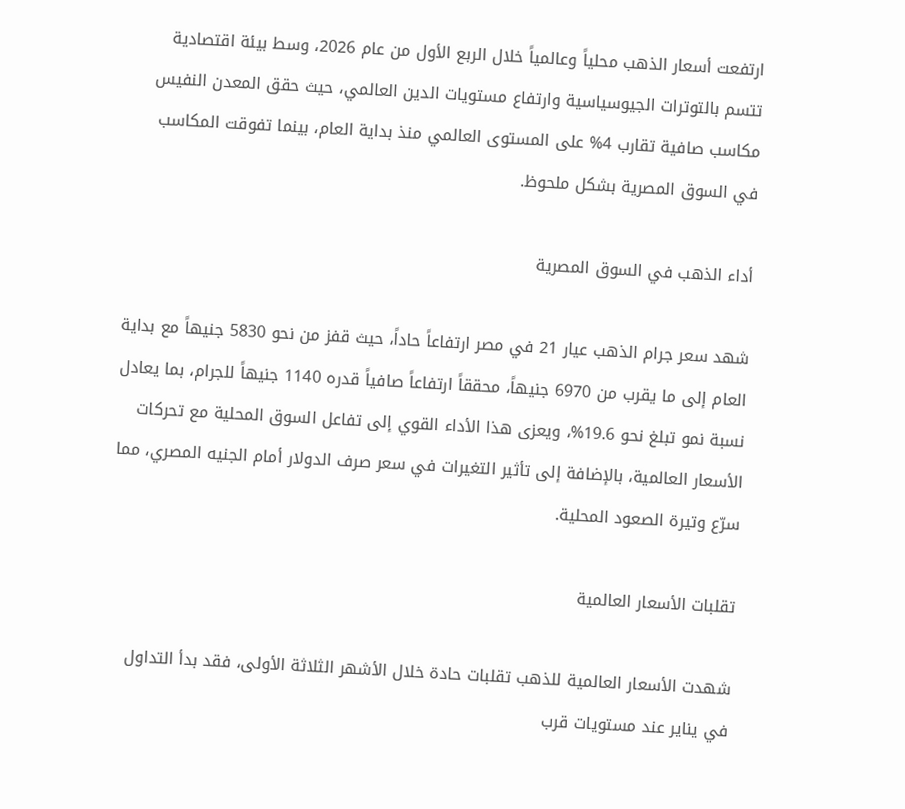ارتفعت أسعار الذهب محلياً وعالمياً خلال الربع الأول من عام 2026، وسط بيئة اقتصادية تتسم بالتوترات الجيوسياسية وارتفاع مستويات الدين العالمي، حيث حقق المعدن النفيس مكاسب صافية تقارب 4% على المستوى العالمي منذ بداية العام، بينما تفوقت المكاسب في السوق المصرية بشكل ملحوظ.

أداء الذهب في السوق المصرية

شهد سعر جرام الذهب عيار 21 في مصر ارتفاعاً حاداً، حيث قفز من نحو 5830 جنيهاً مع بداية العام إلى ما يقرب من 6970 جنيهاً، محققاً ارتفاعاً صافياً قدره 1140 جنيهاً للجرام، بما يعادل نسبة نمو تبلغ نحو 19.6%، ويعزى هذا الأداء القوي إلى تفاعل السوق المحلية مع تحركات الأسعار العالمية، بالإضافة إلى تأثير التغيرات في سعر صرف الدولار أمام الجنيه المصري، مما سرّع وتيرة الصعود المحلية.

تقلبات الأسعار العالمية

شهدت الأسعار العالمية للذهب تقلبات حادة خلال الأشهر الثلاثة الأولى، فقد بدأ التداول في يناير عند مستويات قرب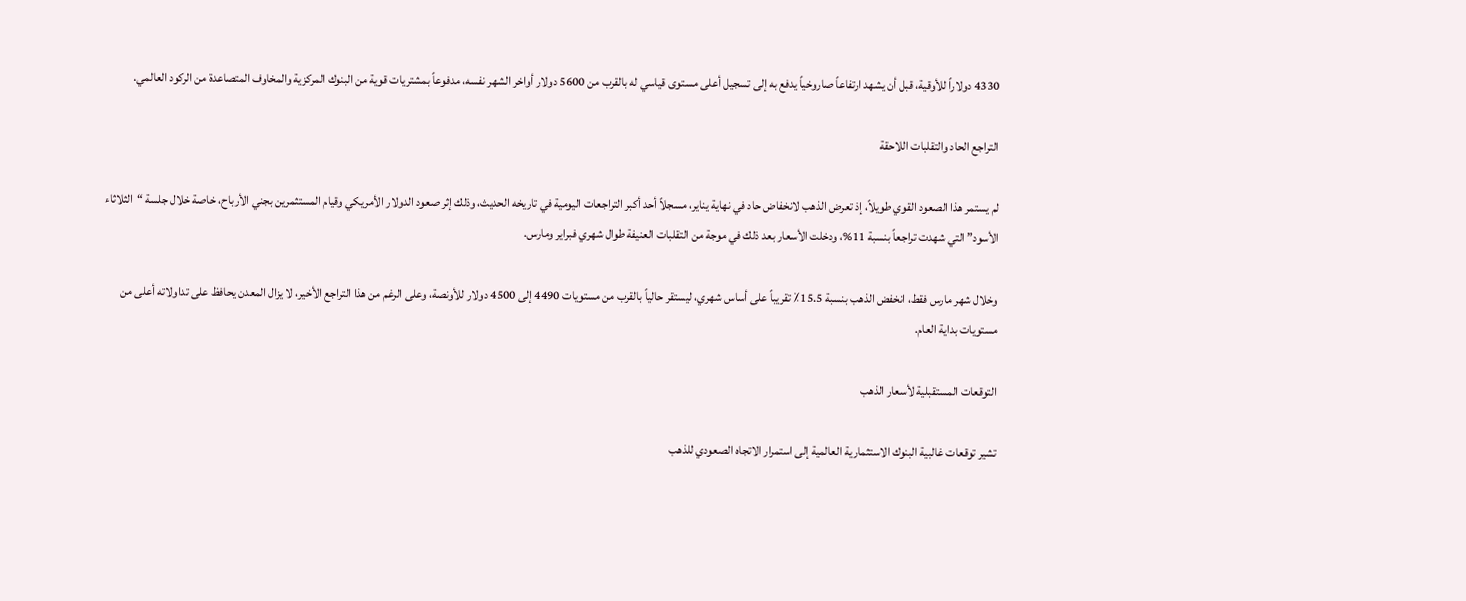4330 دولاراً للأوقية، قبل أن يشهد ارتفاعاً صاروخياً يدفع به إلى تسجيل أعلى مستوى قياسي له بالقرب من 5600 دولار أواخر الشهر نفسه، مدفوعاً بمشتريات قوية من البنوك المركزية والمخاوف المتصاعدة من الركود العالمي.

التراجع الحاد والتقلبات اللاحقة

لم يستمر هذا الصعود القوي طويلاً، إذ تعرض الذهب لانخفاض حاد في نهاية يناير، مسجلاً أحد أكبر التراجعات اليومية في تاريخه الحديث، وذلك إثر صعود الدولار الأمريكي وقيام المستثمرين بجني الأرباح، خاصة خلال جلسة “الثلاثاء الأسود” التي شهدت تراجعاً بنسبة 11%، ودخلت الأسعار بعد ذلك في موجة من التقلبات العنيفة طوال شهري فبراير ومارس.

وخلال شهر مارس فقط، انخفض الذهب بنسبة 15.5٪ تقريباً على أساس شهري، ليستقر حالياً بالقرب من مستويات 4490 إلى 4500 دولار للأونصة، وعلى الرغم من هذا التراجع الأخير، لا يزال المعدن يحافظ على تداولاته أعلى من مستويات بداية العام.

التوقعات المستقبلية لأسعار الذهب

تشير توقعات غالبية البنوك الاستثمارية العالمية إلى استمرار الاتجاه الصعودي للذهب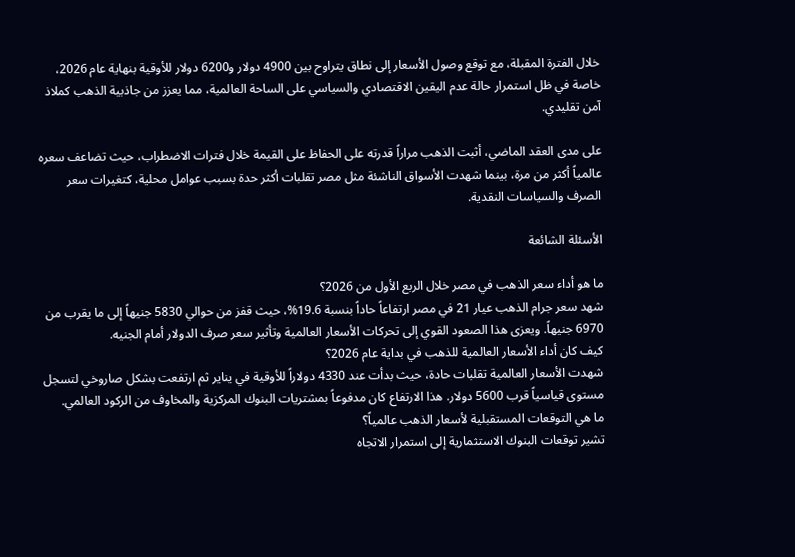خلال الفترة المقبلة، مع توقع وصول الأسعار إلى نطاق يتراوح بين 4900 دولار و6200 دولار للأوقية بنهاية عام 2026، خاصة في ظل استمرار حالة عدم اليقين الاقتصادي والسياسي على الساحة العالمية، مما يعزز من جاذبية الذهب كملاذ آمن تقليدي.

على مدى العقد الماضي، أثبت الذهب مراراً قدرته على الحفاظ على القيمة خلال فترات الاضطراب، حيث تضاعف سعره عالمياً أكثر من مرة، بينما شهدت الأسواق الناشئة مثل مصر تقلبات أكثر حدة بسبب عوامل محلية، كتغيرات سعر الصرف والسياسات النقدية.

الأسئلة الشائعة

ما هو أداء سعر الذهب في مصر خلال الربع الأول من 2026؟
شهد سعر جرام الذهب عيار 21 في مصر ارتفاعاً حاداً بنسبة 19.6%، حيث قفز من حوالي 5830 جنيهاً إلى ما يقرب من 6970 جنيهاً. ويعزى هذا الصعود القوي إلى تحركات الأسعار العالمية وتأثير سعر صرف الدولار أمام الجنيه.
كيف كان أداء الأسعار العالمية للذهب في بداية عام 2026؟
شهدت الأسعار العالمية تقلبات حادة، حيث بدأت عند 4330 دولاراً للأوقية في يناير ثم ارتفعت بشكل صاروخي لتسجل مستوى قياسياً قرب 5600 دولار. هذا الارتفاع كان مدفوعاً بمشتريات البنوك المركزية والمخاوف من الركود العالمي.
ما هي التوقعات المستقبلية لأسعار الذهب عالمياً؟
تشير توقعات البنوك الاستثمارية إلى استمرار الاتجاه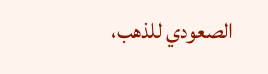الصعودي للذهب،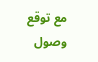مع توقع وصول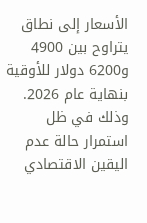الأسعار إلى نطاق يتراوح بين 4900 و6200 دولار للأوقية بنهاية عام 2026. وذلك في ظل استمرار حالة عدم اليقين الاقتصادي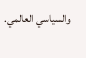والسياسي العالمي.